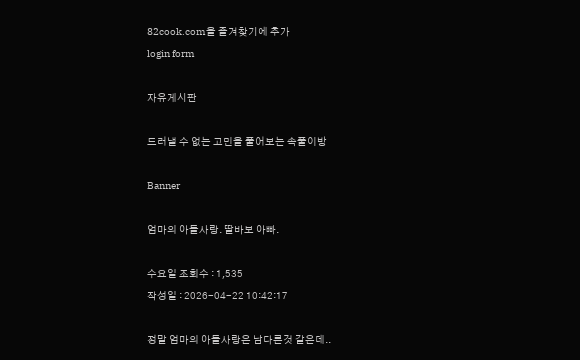82cook.com을 즐겨찾기에 추가
login form

자유게시판

드러낼 수 없는 고민을 풀어보는 속풀이방

Banner

엄마의 아들사랑. 딸바보 아빠.

수요일 조회수 : 1,535
작성일 : 2026-04-22 10:42:17

정말 엄마의 아들사랑은 남다른것 같은데..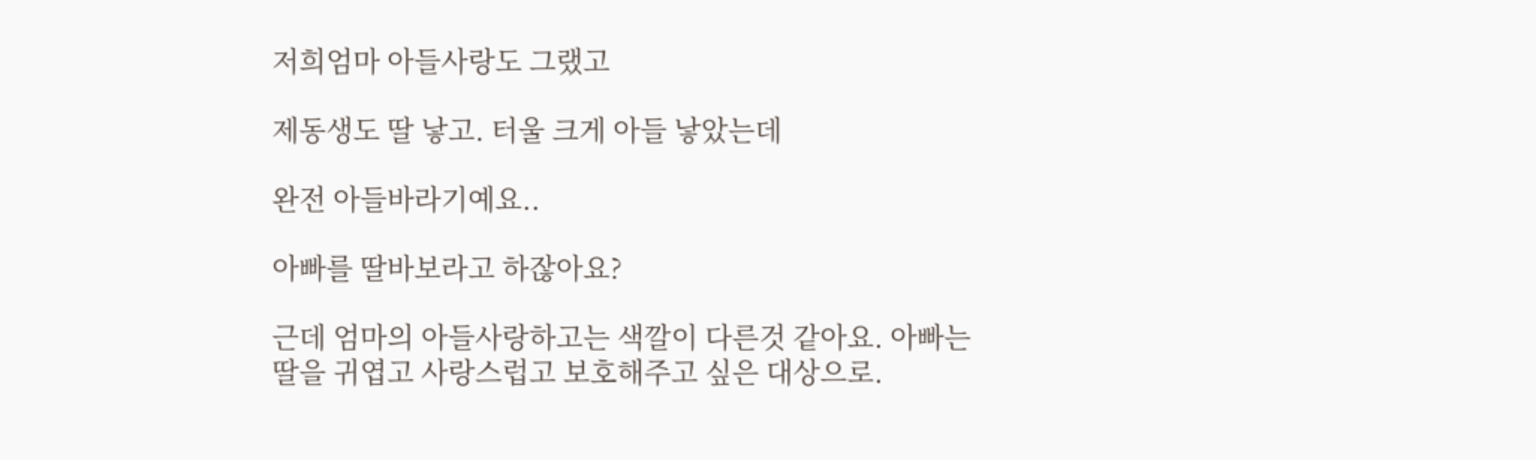저희엄마 아들사랑도 그랬고

제동생도 딸 낳고. 터울 크게 아들 낳았는데

완전 아들바라기예요..

아빠를 딸바보라고 하잖아요?

근데 엄마의 아들사랑하고는 색깔이 다른것 같아요. 아빠는 딸을 귀엽고 사랑스럽고 보호해주고 싶은 대상으로.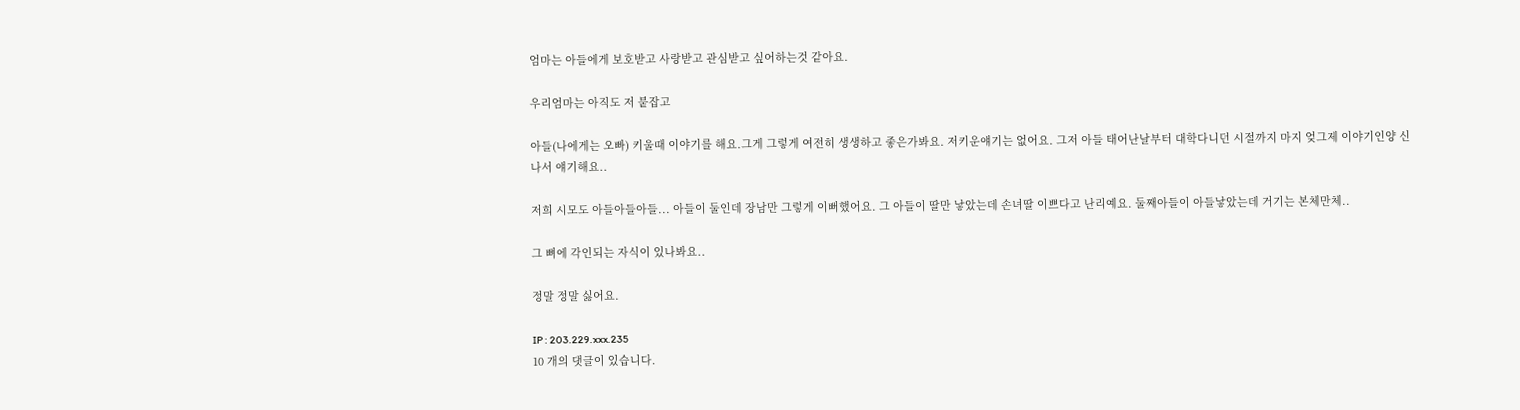엄마는 아들에게 보호받고 사랑받고 관심받고 싶어하는것 같아요.

우리엄마는 아직도 저 붙잡고

아들(나에게는 오빠) 키울때 이야기를 해요.그게 그렇게 여전히 생생하고 좋은가봐요. 저키운얘기는 없어요. 그저 아들 태어난날부터 대학다니던 시절까지 마지 엊그제 이야기인양 신나서 얘기해요..

저희 시모도 아들아들아들... 아들이 둘인데 장남만 그렇게 이뻐했어요. 그 아들이 딸만 낳았는데 손녀딸 이쁘다고 난리예요. 둘째아들이 아들낳았는데 거기는 본체만체..

그 뼈에 각인되는 자식이 있나봐요..

정말 정말 싫어요.

IP : 203.229.xxx.235
10 개의 댓글이 있습니다.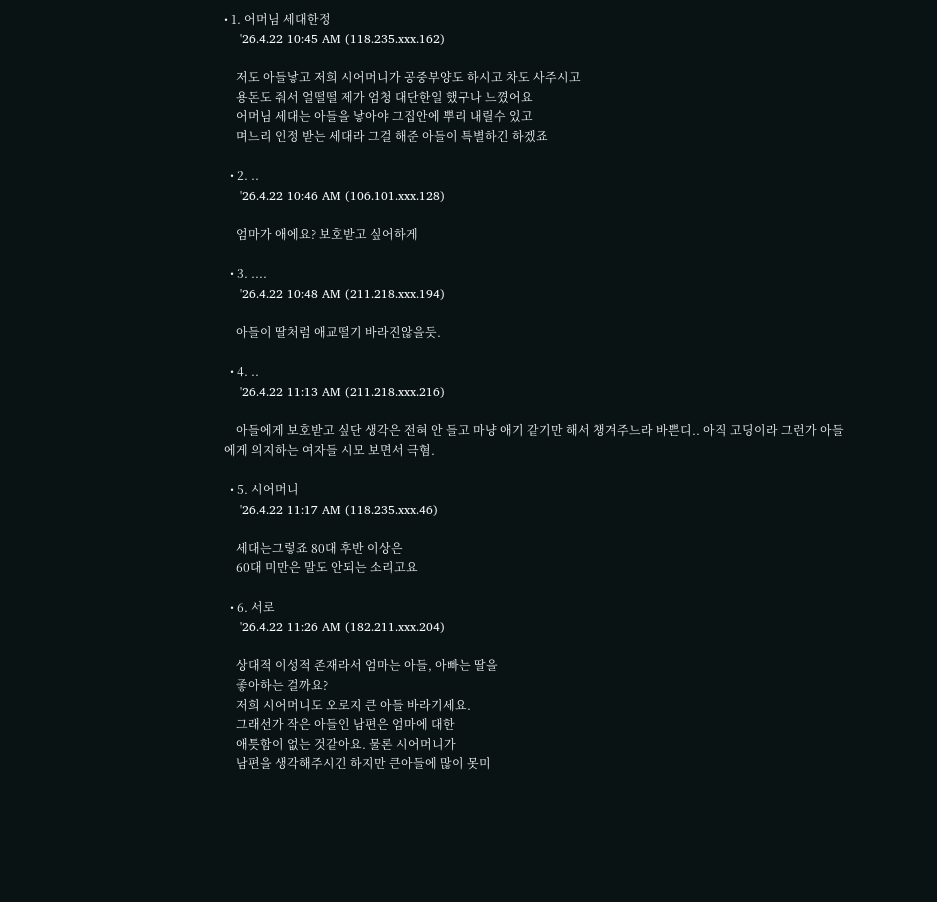• 1. 어머님 세대한정
    '26.4.22 10:45 AM (118.235.xxx.162)

    저도 아들낳고 저희 시어머니가 공중부양도 하시고 차도 사주시고
    용돈도 줘서 얼떨떨 제가 엄청 대단한일 했구나 느꼈어요
    어머님 세대는 아들을 낳아야 그집안에 뿌리 내릴수 있고
    며느리 인정 받는 세대라 그걸 해준 아들이 특별하긴 하겠죠

  • 2. ..
    '26.4.22 10:46 AM (106.101.xxx.128)

    엄마가 애에요? 보호받고 싶어하게

  • 3. ....
    '26.4.22 10:48 AM (211.218.xxx.194)

    아들이 딸처럼 애교떨기 바라진않을듯.

  • 4. ..
    '26.4.22 11:13 AM (211.218.xxx.216)

    아들에게 보호받고 싶단 생각은 전혀 안 들고 마냥 애기 같기만 해서 챙겨주느라 바쁜디.. 아직 고딩이라 그런가 아들에게 의지하는 여자들 시모 보면서 극혐.

  • 5. 시어머니
    '26.4.22 11:17 AM (118.235.xxx.46)

    세대는그렇죠 80대 후반 이상은
    60대 미만은 말도 안되는 소리고요

  • 6. 서로
    '26.4.22 11:26 AM (182.211.xxx.204)

    상대적 이성적 존재라서 엄마는 아들, 아빠는 딸을
    좋아하는 걸까요?
    저희 시어머니도 오로지 큰 아들 바라기세요.
    그래선가 작은 아들인 남편은 엄마에 대한
    애틋함이 없는 것같아요. 물론 시어머니가
    남편을 생각해주시긴 하지만 큰아들에 많이 못미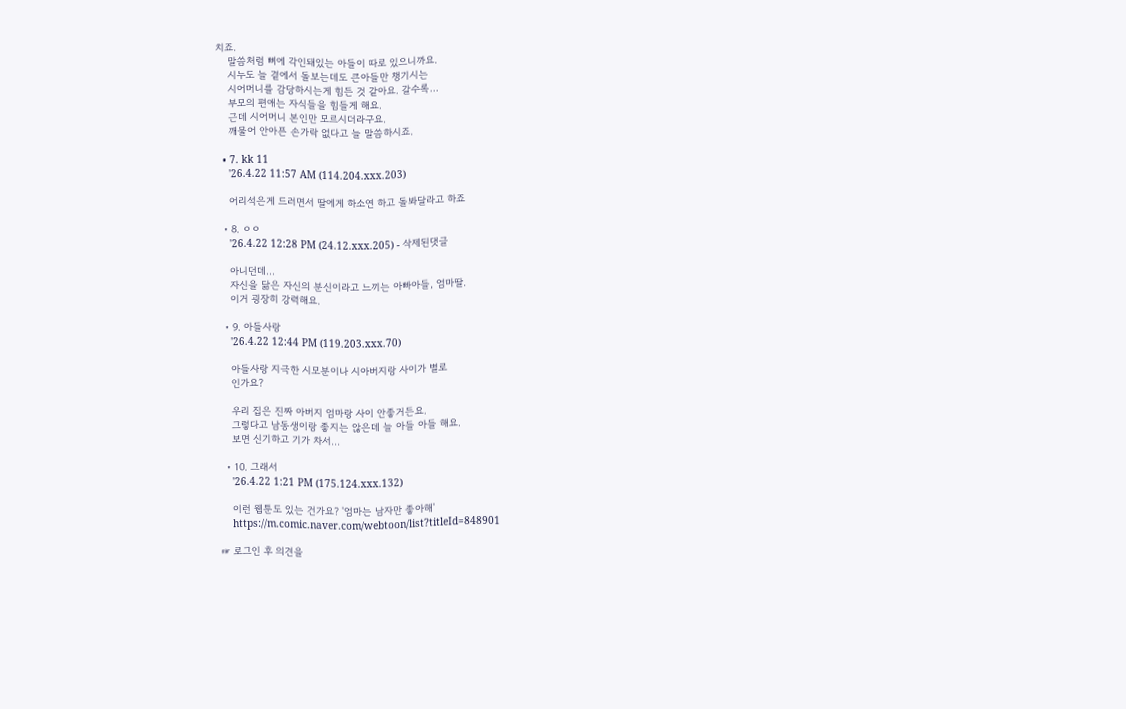치죠.
    말씀처럼 뼈에 각인돼있는 아들이 따로 있으니까요.
    시누도 늘 곁에서 돌보는데도 큰아들만 챙기시는
    시어머니를 감당하시는게 힘든 것 같아요. 갈수록...
    부모의 편애는 자식들을 힘들게 해요.
    근데 시어머니 본인만 모르시더라구요.
    깨물어 안아픈 손가락 없다고 늘 말씀하시죠.

  • 7. kk 11
    '26.4.22 11:57 AM (114.204.xxx.203)

    어리석은게 드러면서 딸에게 하소연 하고 돌봐달라고 하죠

  • 8. ㅇㅇ
    '26.4.22 12:28 PM (24.12.xxx.205) - 삭제된댓글

    아니던데...
    자신을 닮은 자신의 분신이라고 느끼는 아빠아들, 엄마딸.
    이거 굉장히 강력해요.

  • 9. 아들사랑
    '26.4.22 12:44 PM (119.203.xxx.70)

    아들사랑 지극한 시모분이나 시아버지랑 사이가 별로
    인가요?

    우리 집은 진짜 아버지 엄마랑 사이 안좋거든요.
    그렇다고 남동생이랑 좋지는 않은데 늘 아들 아들 해요.
    보면 신기하고 기가 차서...

  • 10. 그래서
    '26.4.22 1:21 PM (175.124.xxx.132)

    이런 웹툰도 있는 건가요? '엄마는 남자만 좋아해'
    https://m.comic.naver.com/webtoon/list?titleId=848901

☞ 로그인 후 의견을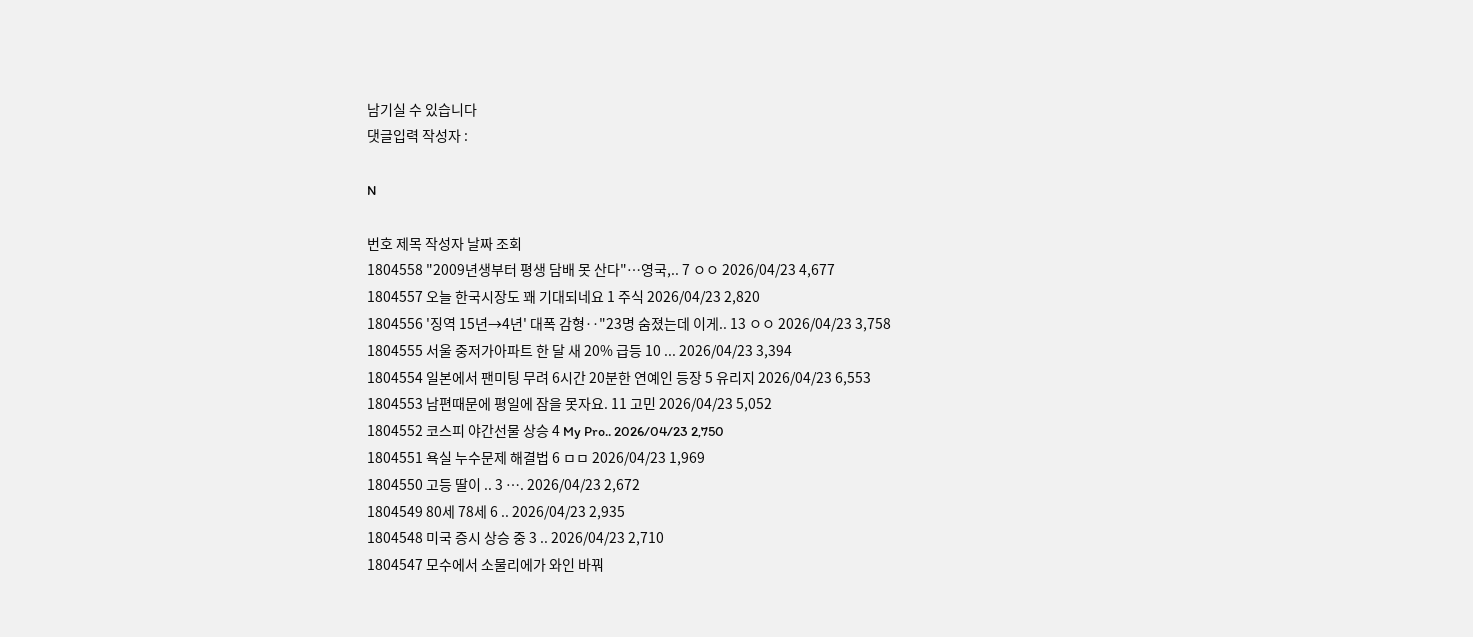남기실 수 있습니다
댓글입력 작성자 :

N

번호 제목 작성자 날짜 조회
1804558 "2009년생부터 평생 담배 못 산다"…영국,.. 7 ㅇㅇ 2026/04/23 4,677
1804557 오늘 한국시장도 꽤 기대되네요 1 주식 2026/04/23 2,820
1804556 '징역 15년→4년' 대폭 감형‥"23명 숨졌는데 이게.. 13 ㅇㅇ 2026/04/23 3,758
1804555 서울 중저가아파트 한 달 새 20% 급등 10 ... 2026/04/23 3,394
1804554 일본에서 팬미팅 무려 6시간 20분한 연예인 등장 5 유리지 2026/04/23 6,553
1804553 남편때문에 평일에 잠을 못자요. 11 고민 2026/04/23 5,052
1804552 코스피 야간선물 상승 4 My Pro.. 2026/04/23 2,750
1804551 욕실 누수문제 해결법 6 ㅁㅁ 2026/04/23 1,969
1804550 고등 딸이 .. 3 …. 2026/04/23 2,672
1804549 80세 78세 6 .. 2026/04/23 2,935
1804548 미국 증시 상승 중 3 .. 2026/04/23 2,710
1804547 모수에서 소물리에가 와인 바꿔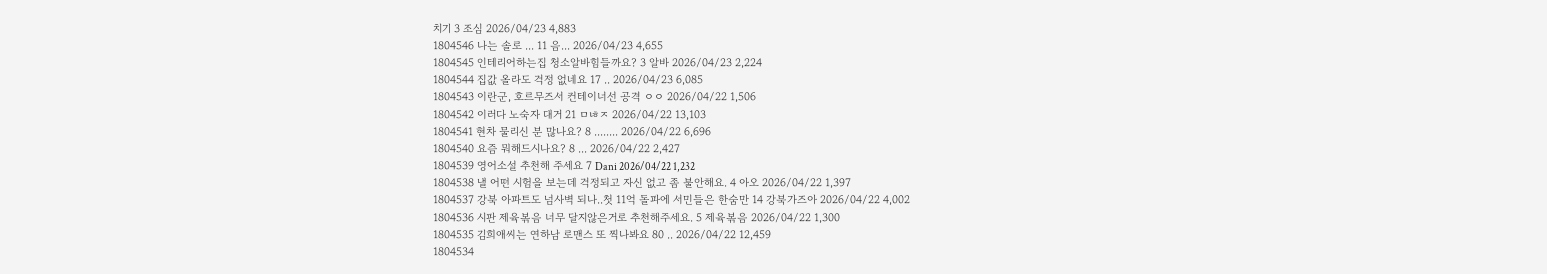치기 3 조심 2026/04/23 4,883
1804546 나는 솔로 ... 11 음... 2026/04/23 4,655
1804545 인테리어하는집 청소알바힘들까요? 3 알바 2026/04/23 2,224
1804544 집값 올라도 걱정 없네요 17 .. 2026/04/23 6,085
1804543 이란군, 호르무즈서 컨테이너선 공격 ㅇㅇ 2026/04/22 1,506
1804542 이러다 노숙자 대거 21 ㅁㄶㅈ 2026/04/22 13,103
1804541 현차 물리신 분 많나요? 8 ........ 2026/04/22 6,696
1804540 요즘 뭐해드시나요? 8 ... 2026/04/22 2,427
1804539 영어소설 추천해 주세요 7 Dani 2026/04/22 1,232
1804538 낼 어떤 시험을 보는데 걱정되고 자신 없고 좀 불안해요. 4 아오 2026/04/22 1,397
1804537 강북 아파트도 넘사벽 되나..첫 11억 돌파에 서민들은 한숨만 14 강북가즈아 2026/04/22 4,002
1804536 시판 제육볶음 너무 달지않은거로 추천해주세요. 5 제육볶음 2026/04/22 1,300
1804535 김희애씨는 연하남 로맨스 또 찍나봐요 80 .. 2026/04/22 12,459
1804534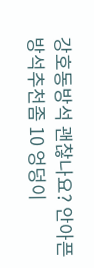강호동방석 괜찮나요? 안아픈 방석추천좀 10 엉덩이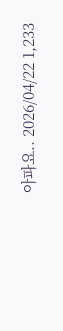아파요.. 2026/04/22 1,233